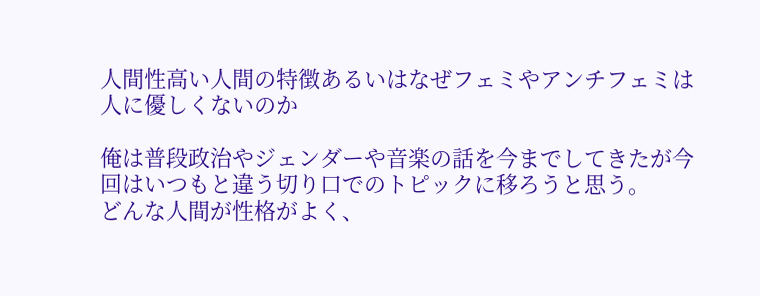人間性高い人間の特徴あるいはなぜフェミやアンチフェミは人に優しくないのか

俺は普段政治やジェンダーや音楽の話を今までしてきたが今回はいつもと違う切り口でのトピックに移ろうと思う。
どんな人間が性格がよく、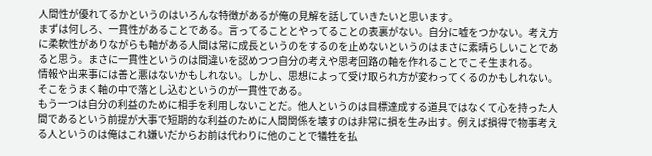人間性が優れてるかというのはいろんな特徴があるが俺の見解を話していきたいと思います。
まずは何しろ、一貫性があることである。言ってることとやってることの表裏がない。自分に嘘をつかない。考え方に柔軟性がありながらも軸がある人間は常に成長というのをするのを止めないというのはまさに素晴らしいことであると思う。まさに一貫性というのは間違いを認めつつ自分の考えや思考回路の軸を作れることでこそ生まれる。
情報や出来事には善と悪はないかもしれない。しかし、思想によって受け取られ方が変わってくるのかもしれない。そこをうまく軸の中で落とし込むというのが一貫性である。
もう一つは自分の利益のために相手を利用しないことだ。他人というのは目標達成する道具ではなくて心を持った人間であるという前提が大事で短期的な利益のために人間関係を壊すのは非常に損を生み出す。例えば損得で物事考える人というのは俺はこれ嫌いだからお前は代わりに他のことで犠牲を払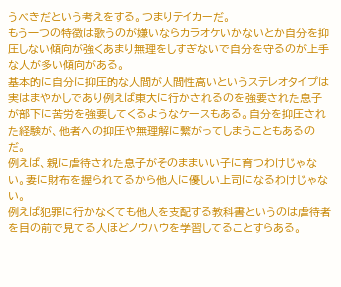うべきだという考えをする。つまりテイカーだ。
もう一つの特徴は歌うのが嫌いならカラオケいかないとか自分を抑圧しない傾向が強くあまり無理をしすぎないで自分を守るのが上手な人が多い傾向がある。
基本的に自分に抑圧的な人間が人間性高いというステレオタイプは実はまやかしであり例えば東大に行かされるのを強要された息子が部下に苦労を強要してくるようなケースもある。自分を抑圧された経験が、他者への抑圧や無理解に繋がってしまうこともあるのだ。
例えば、親に虐待された息子がそのままいい子に育つわけじゃない。妻に財布を握られてるから他人に優しい上司になるわけじゃない。
例えば犯罪に行かなくても他人を支配する教科書というのは虐待者を目の前で見てる人ほどノウハウを学習してることすらある。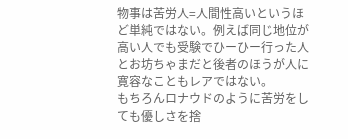物事は苦労人=人間性高いというほど単純ではない。例えば同じ地位が高い人でも受験でひーひー行った人とお坊ちゃまだと後者のほうが人に寛容なこともレアではない。
もちろんロナウドのように苦労をしても優しさを捨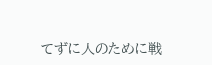てずに人のために戦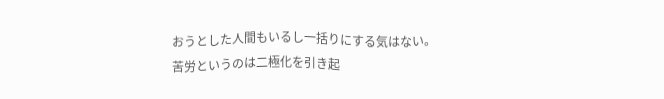おうとした人間もいるし一括りにする気はない。
苦労というのは二極化を引き起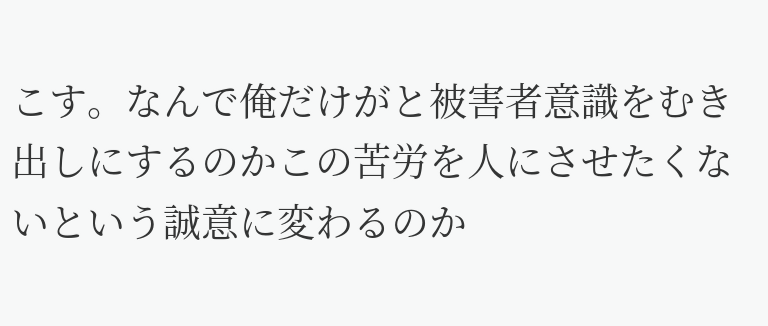こす。なんで俺だけがと被害者意識をむき出しにするのかこの苦労を人にさせたくないという誠意に変わるのか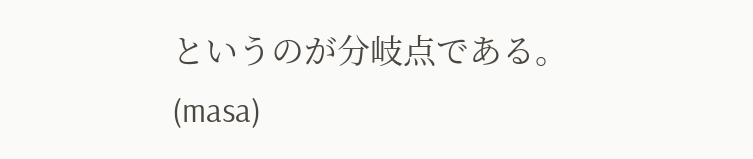というのが分岐点である。
(masa)